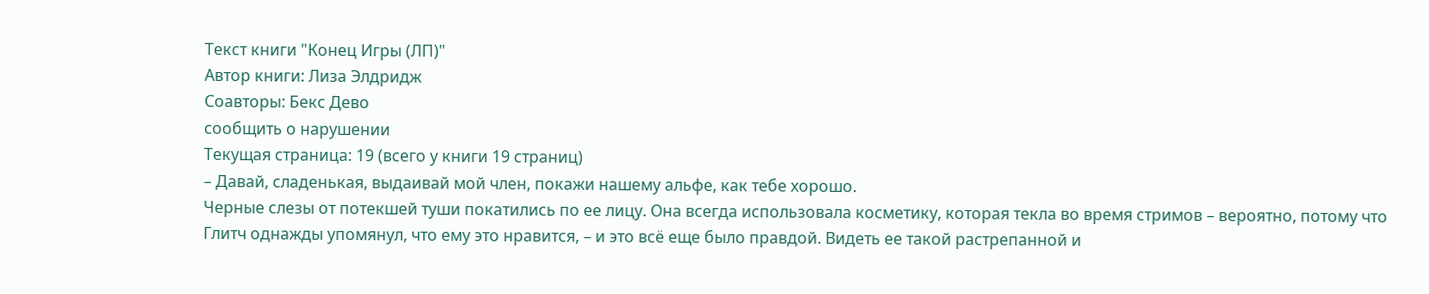Текст книги "Конец Игры (ЛП)"
Автор книги: Лиза Элдридж
Соавторы: Бекс Дево
сообщить о нарушении
Текущая страница: 19 (всего у книги 19 страниц)
– Давай, сладенькая, выдаивай мой член, покажи нашему альфе, как тебе хорошо.
Черные слезы от потекшей туши покатились по ее лицу. Она всегда использовала косметику, которая текла во время стримов – вероятно, потому что Глитч однажды упомянул, что ему это нравится, – и это всё еще было правдой. Видеть ее такой растрепанной и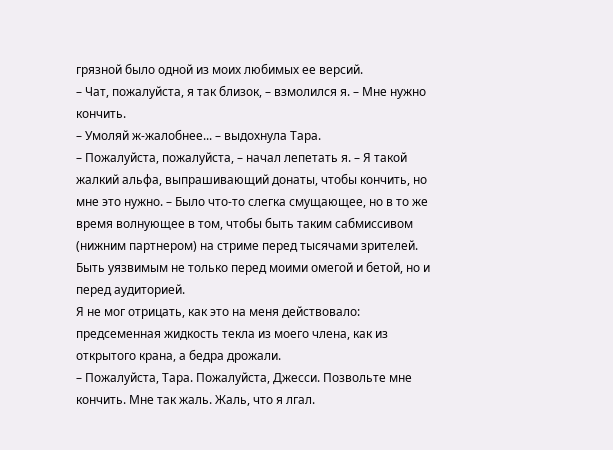грязной было одной из моих любимых ее версий.
– Чат, пожалуйста, я так близок, – взмолился я. – Мне нужно кончить.
– Умоляй ж-жалобнее... – выдохнула Тара.
– Пожалуйста, пожалуйста, – начал лепетать я. – Я такой жалкий альфа, выпрашивающий донаты, чтобы кончить, но мне это нужно. – Было что-то слегка смущающее, но в то же время волнующее в том, чтобы быть таким сабмиссивом (нижним партнером) на стриме перед тысячами зрителей.
Быть уязвимым не только перед моими омегой и бетой, но и перед аудиторией.
Я не мог отрицать, как это на меня действовало: предсеменная жидкость текла из моего члена, как из открытого крана, а бедра дрожали.
– Пожалуйста, Тара. Пожалуйста, Джесси. Позвольте мне кончить. Мне так жаль. Жаль, что я лгал.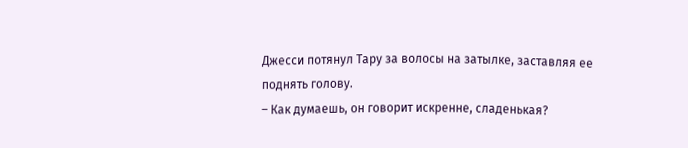Джесси потянул Тару за волосы на затылке, заставляя ее поднять голову.
– Как думаешь, он говорит искренне, сладенькая?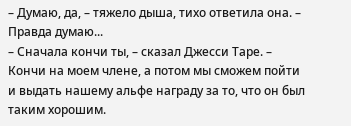– Думаю, да, – тяжело дыша, тихо ответила она. – Правда думаю...
– Сначала кончи ты, – сказал Джесси Таре. – Кончи на моем члене, а потом мы сможем пойти и выдать нашему альфе награду за то, что он был таким хорошим.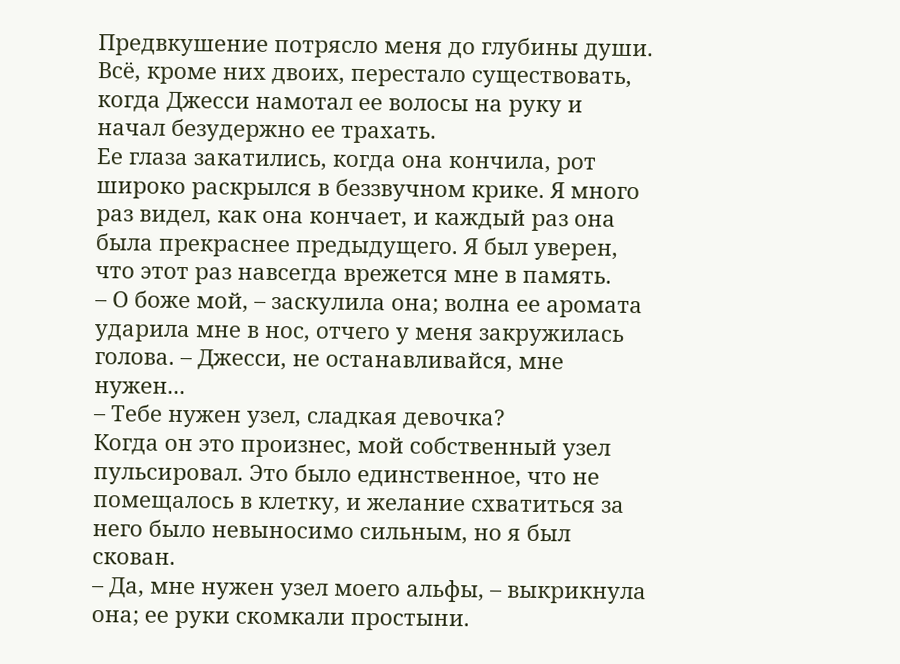Предвкушение потрясло меня до глубины души. Всё, кроме них двоих, перестало существовать, когда Джесси намотал ее волосы на руку и начал безудержно ее трахать.
Ее глаза закатились, когда она кончила, рот широко раскрылся в беззвучном крике. Я много раз видел, как она кончает, и каждый раз она была прекраснее предыдущего. Я был уверен, что этот раз навсегда врежется мне в память.
– О боже мой, – заскулила она; волна ее аромата ударила мне в нос, отчего у меня закружилась голова. – Джесси, не останавливайся, мне нужен...
– Тебе нужен узел, сладкая девочка?
Когда он это произнес, мой собственный узел пульсировал. Это было единственное, что не помещалось в клетку, и желание схватиться за него было невыносимо сильным, но я был скован.
– Да, мне нужен узел моего альфы, – выкрикнула она; ее руки скомкали простыни.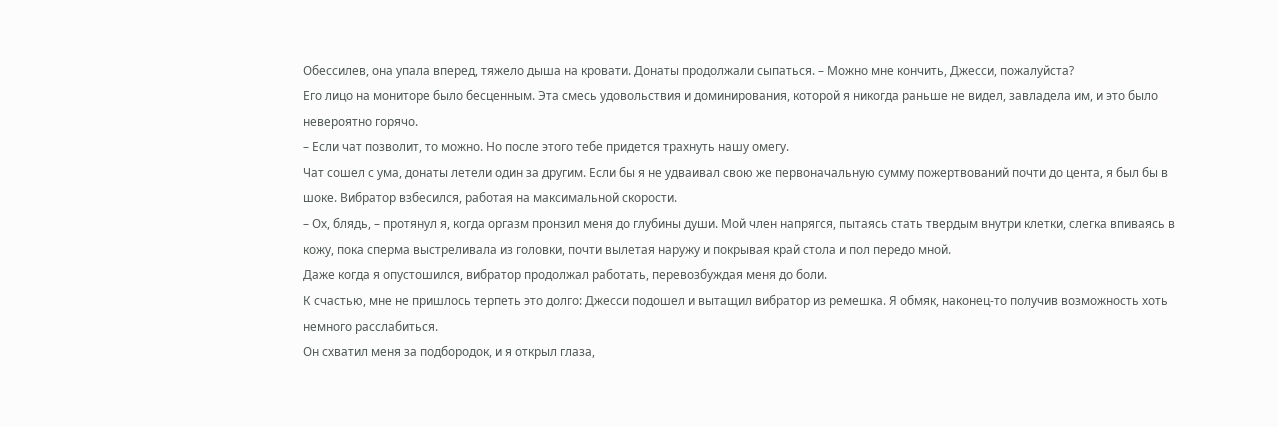Обессилев, она упала вперед, тяжело дыша на кровати. Донаты продолжали сыпаться. – Можно мне кончить, Джесси, пожалуйста?
Его лицо на мониторе было бесценным. Эта смесь удовольствия и доминирования, которой я никогда раньше не видел, завладела им, и это было невероятно горячо.
– Если чат позволит, то можно. Но после этого тебе придется трахнуть нашу омегу.
Чат сошел с ума, донаты летели один за другим. Если бы я не удваивал свою же первоначальную сумму пожертвований почти до цента, я был бы в шоке. Вибратор взбесился, работая на максимальной скорости.
– Ох, блядь, – протянул я, когда оргазм пронзил меня до глубины души. Мой член напрягся, пытаясь стать твердым внутри клетки, слегка впиваясь в кожу, пока сперма выстреливала из головки, почти вылетая наружу и покрывая край стола и пол передо мной.
Даже когда я опустошился, вибратор продолжал работать, перевозбуждая меня до боли.
К счастью, мне не пришлось терпеть это долго: Джесси подошел и вытащил вибратор из ремешка. Я обмяк, наконец-то получив возможность хоть немного расслабиться.
Он схватил меня за подбородок, и я открыл глаза,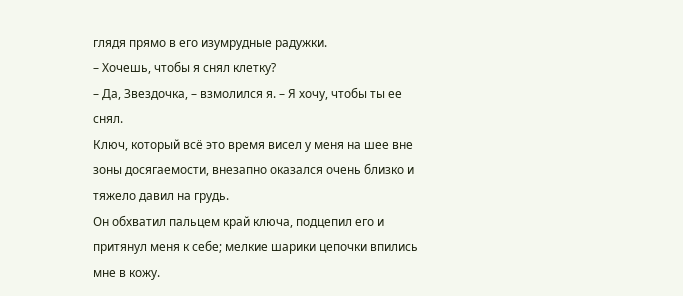глядя прямо в его изумрудные радужки.
– Хочешь, чтобы я снял клетку?
– Да, Звездочка, – взмолился я. – Я хочу, чтобы ты ее снял.
Ключ, который всё это время висел у меня на шее вне зоны досягаемости, внезапно оказался очень близко и тяжело давил на грудь.
Он обхватил пальцем край ключа, подцепил его и притянул меня к себе; мелкие шарики цепочки впились мне в кожу.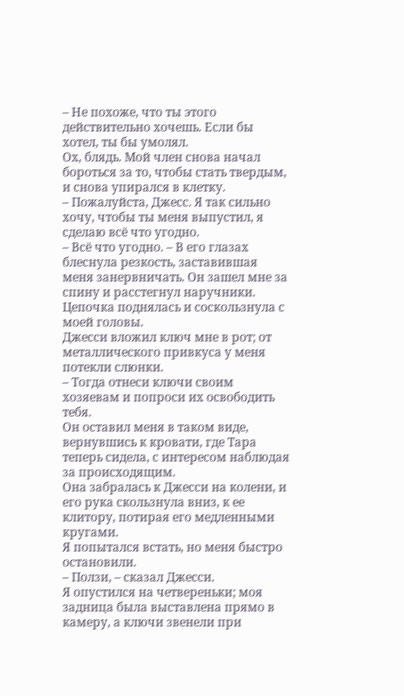– Не похоже, что ты этого действительно хочешь. Если бы хотел, ты бы умолял.
Ох, блядь. Мой член снова начал бороться за то, чтобы стать твердым, и снова упирался в клетку.
– Пожалуйста, Джесс. Я так сильно хочу, чтобы ты меня выпустил, я сделаю всё что угодно.
– Всё что угодно. – В его глазах блеснула резкость, заставившая меня занервничать. Он зашел мне за спину и расстегнул наручники. Цепочка поднялась и соскользнула с моей головы.
Джесси вложил ключ мне в рот; от металлического привкуса у меня потекли слюнки.
– Тогда отнеси ключи своим хозяевам и попроси их освободить тебя.
Он оставил меня в таком виде, вернувшись к кровати, где Тара теперь сидела, с интересом наблюдая за происходящим.
Она забралась к Джесси на колени, и его рука скользнула вниз, к ее клитору, потирая его медленными кругами.
Я попытался встать, но меня быстро остановили.
– Ползи, – сказал Джесси.
Я опустился на четвереньки; моя задница была выставлена прямо в камеру, а ключи звенели при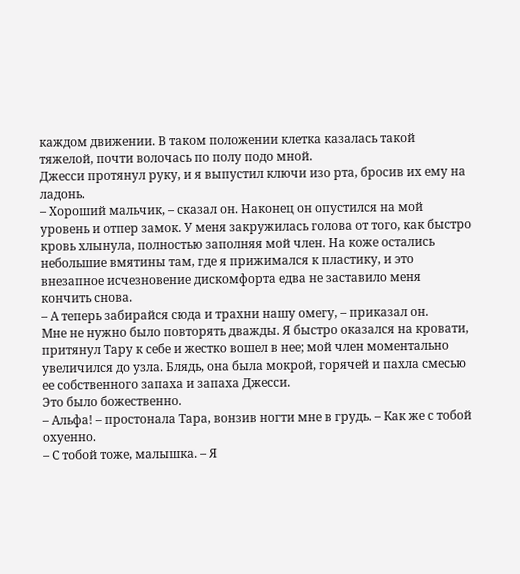каждом движении. В таком положении клетка казалась такой тяжелой, почти волочась по полу подо мной.
Джесси протянул руку, и я выпустил ключи изо рта, бросив их ему на ладонь.
– Хороший мальчик, – сказал он. Наконец он опустился на мой уровень и отпер замок. У меня закружилась голова от того, как быстро кровь хлынула, полностью заполняя мой член. На коже остались небольшие вмятины там, где я прижимался к пластику, и это внезапное исчезновение дискомфорта едва не заставило меня кончить снова.
– А теперь забирайся сюда и трахни нашу омегу, – приказал он.
Мне не нужно было повторять дважды. Я быстро оказался на кровати, притянул Тару к себе и жестко вошел в нее; мой член моментально увеличился до узла. Блядь, она была мокрой, горячей и пахла смесью ее собственного запаха и запаха Джесси.
Это было божественно.
– Альфа! – простонала Тара, вонзив ногти мне в грудь. – Как же с тобой охуенно.
– С тобой тоже, малышка. – Я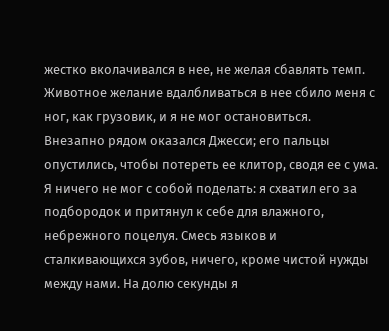жестко вколачивался в нее, не желая сбавлять темп. Животное желание вдалбливаться в нее сбило меня с ног, как грузовик, и я не мог остановиться.
Внезапно рядом оказался Джесси; его пальцы опустились, чтобы потереть ее клитор, сводя ее с ума. Я ничего не мог с собой поделать: я схватил его за подбородок и притянул к себе для влажного, небрежного поцелуя. Смесь языков и сталкивающихся зубов, ничего, кроме чистой нужды между нами. На долю секунды я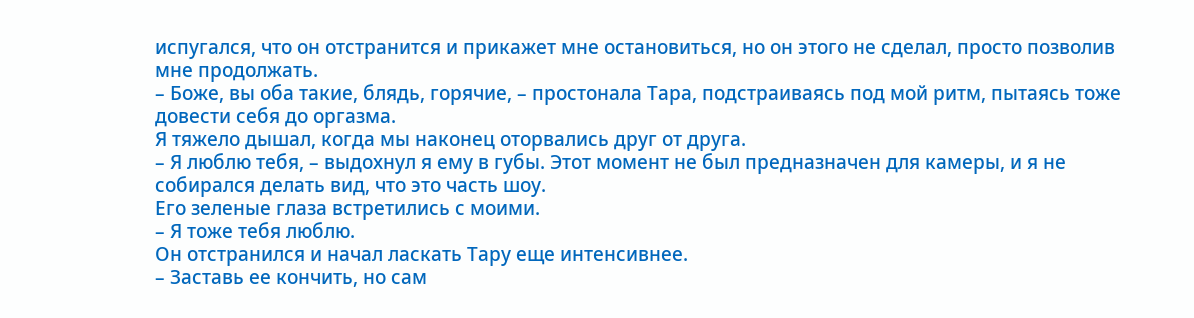испугался, что он отстранится и прикажет мне остановиться, но он этого не сделал, просто позволив мне продолжать.
– Боже, вы оба такие, блядь, горячие, – простонала Тара, подстраиваясь под мой ритм, пытаясь тоже довести себя до оргазма.
Я тяжело дышал, когда мы наконец оторвались друг от друга.
– Я люблю тебя, – выдохнул я ему в губы. Этот момент не был предназначен для камеры, и я не собирался делать вид, что это часть шоу.
Его зеленые глаза встретились с моими.
– Я тоже тебя люблю.
Он отстранился и начал ласкать Тару еще интенсивнее.
– Заставь ее кончить, но сам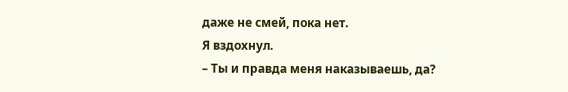даже не смей, пока нет.
Я вздохнул.
– Ты и правда меня наказываешь, да?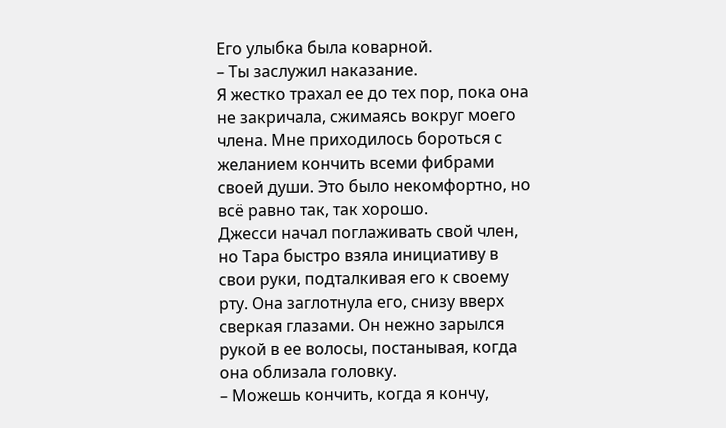Его улыбка была коварной.
– Ты заслужил наказание.
Я жестко трахал ее до тех пор, пока она не закричала, сжимаясь вокруг моего члена. Мне приходилось бороться с желанием кончить всеми фибрами своей души. Это было некомфортно, но всё равно так, так хорошо.
Джесси начал поглаживать свой член, но Тара быстро взяла инициативу в свои руки, подталкивая его к своему рту. Она заглотнула его, снизу вверх сверкая глазами. Он нежно зарылся рукой в ее волосы, постанывая, когда она облизала головку.
– Можешь кончить, когда я кончу,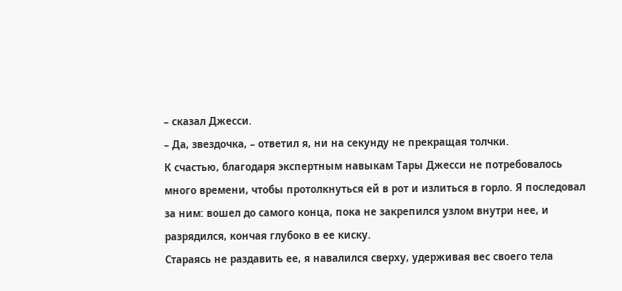– сказал Джесси.
– Да, звездочка, – ответил я, ни на секунду не прекращая толчки.
К счастью, благодаря экспертным навыкам Тары Джесси не потребовалось много времени, чтобы протолкнуться ей в рот и излиться в горло. Я последовал за ним: вошел до самого конца, пока не закрепился узлом внутри нее, и разрядился, кончая глубоко в ее киску.
Стараясь не раздавить ее, я навалился сверху, удерживая вес своего тела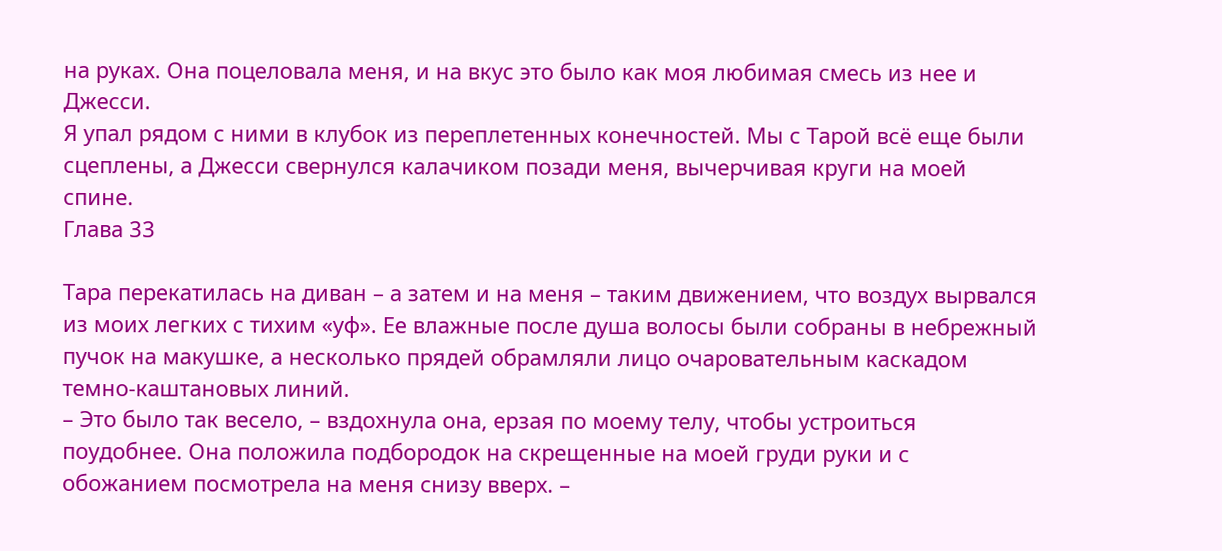на руках. Она поцеловала меня, и на вкус это было как моя любимая смесь из нее и Джесси.
Я упал рядом с ними в клубок из переплетенных конечностей. Мы с Тарой всё еще были сцеплены, а Джесси свернулся калачиком позади меня, вычерчивая круги на моей спине.
Глава 33

Тара перекатилась на диван – а затем и на меня – таким движением, что воздух вырвался из моих легких с тихим «уф». Ее влажные после душа волосы были собраны в небрежный пучок на макушке, а несколько прядей обрамляли лицо очаровательным каскадом темно-каштановых линий.
– Это было так весело, – вздохнула она, ерзая по моему телу, чтобы устроиться поудобнее. Она положила подбородок на скрещенные на моей груди руки и с обожанием посмотрела на меня снизу вверх. –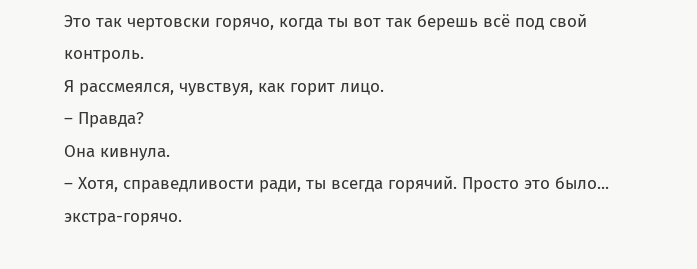Это так чертовски горячо, когда ты вот так берешь всё под свой контроль.
Я рассмеялся, чувствуя, как горит лицо.
– Правда?
Она кивнула.
– Хотя, справедливости ради, ты всегда горячий. Просто это было... экстра-горячо.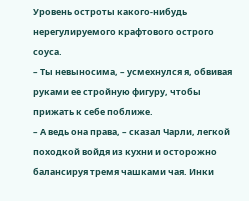Уровень остроты какого-нибудь нерегулируемого крафтового острого соуса.
– Ты невыносима, – усмехнулся я, обвивая руками ее стройную фигуру, чтобы прижать к себе поближе.
– А ведь она права, – сказал Чарли, легкой походкой войдя из кухни и осторожно балансируя тремя чашками чая. Инки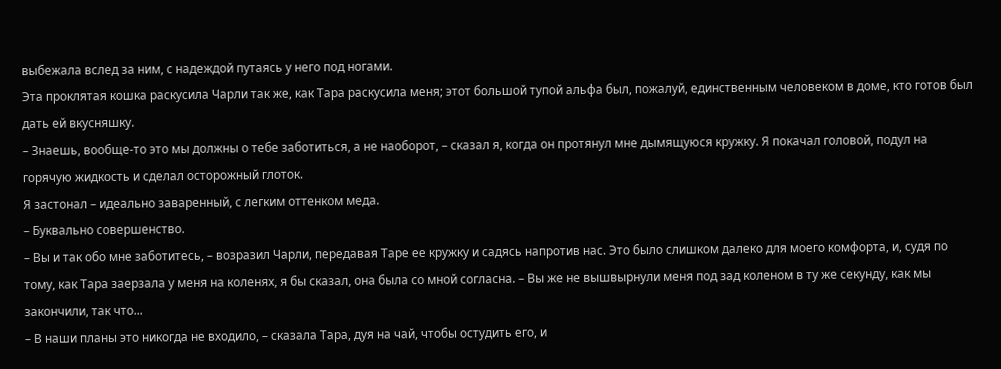выбежала вслед за ним, с надеждой путаясь у него под ногами.
Эта проклятая кошка раскусила Чарли так же, как Тара раскусила меня; этот большой тупой альфа был, пожалуй, единственным человеком в доме, кто готов был дать ей вкусняшку.
– Знаешь, вообще-то это мы должны о тебе заботиться, а не наоборот, – сказал я, когда он протянул мне дымящуюся кружку. Я покачал головой, подул на горячую жидкость и сделал осторожный глоток.
Я застонал – идеально заваренный, с легким оттенком меда.
– Буквально совершенство.
– Вы и так обо мне заботитесь, – возразил Чарли, передавая Таре ее кружку и садясь напротив нас. Это было слишком далеко для моего комфорта, и, судя по тому, как Тара заерзала у меня на коленях, я бы сказал, она была со мной согласна. – Вы же не вышвырнули меня под зад коленом в ту же секунду, как мы закончили, так что...
– В наши планы это никогда не входило, – сказала Тара, дуя на чай, чтобы остудить его, и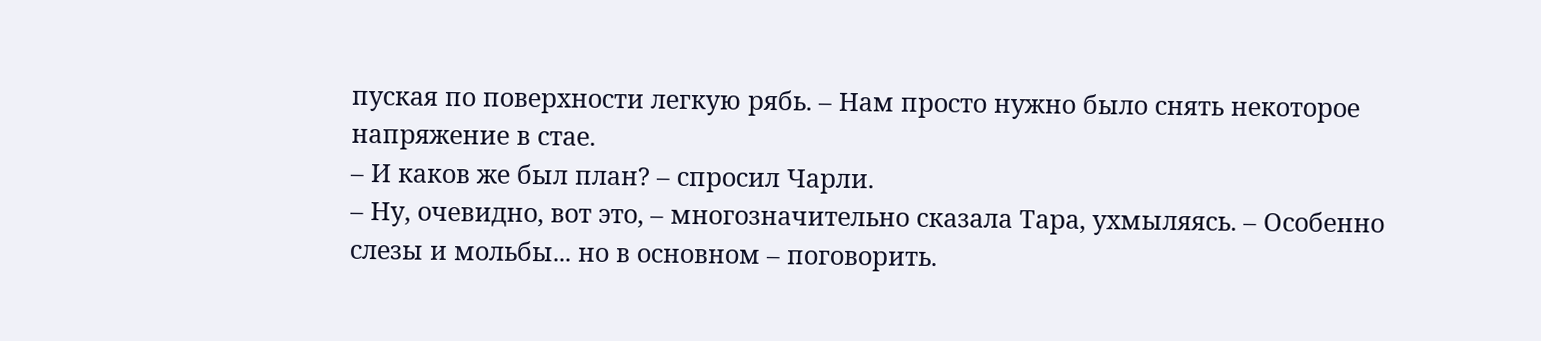пуская по поверхности легкую рябь. – Нам просто нужно было снять некоторое напряжение в стае.
– И каков же был план? – спросил Чарли.
– Ну, очевидно, вот это, – многозначительно сказала Тара, ухмыляясь. – Особенно слезы и мольбы... но в основном – поговорить.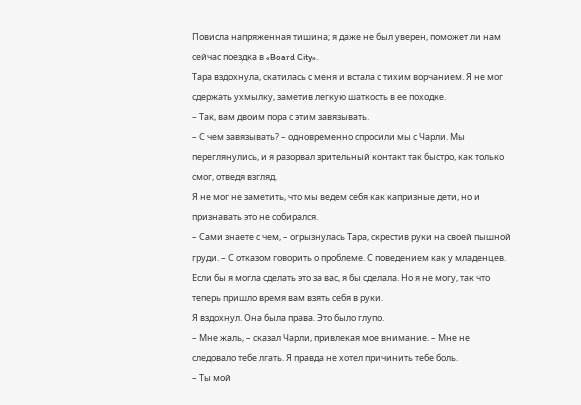Повисла напряженная тишина; я даже не был уверен, поможет ли нам сейчас поездка в «Board City».
Тара вздохнула, скатилась с меня и встала с тихим ворчанием. Я не мог сдержать ухмылку, заметив легкую шаткость в ее походке.
– Так, вам двоим пора с этим завязывать.
– С чем завязывать? – одновременно спросили мы с Чарли. Мы переглянулись, и я разорвал зрительный контакт так быстро, как только смог, отведя взгляд.
Я не мог не заметить, что мы ведем себя как капризные дети, но и признавать это не собирался.
– Сами знаете с чем, – огрызнулась Тара, скрестив руки на своей пышной груди. – С отказом говорить о проблеме. С поведением как у младенцев. Если бы я могла сделать это за вас, я бы сделала. Но я не могу, так что теперь пришло время вам взять себя в руки.
Я вздохнул. Она была права. Это было глупо.
– Мне жаль, – сказал Чарли, привлекая мое внимание. – Мне не следовало тебе лгать. Я правда не хотел причинить тебе боль.
– Ты мой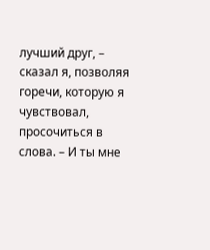лучший друг, – сказал я, позволяя горечи, которую я чувствовал, просочиться в слова. – И ты мне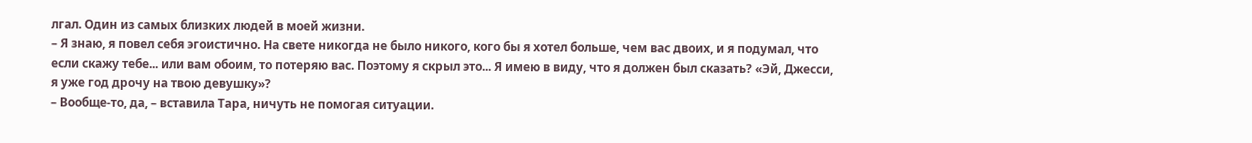лгал. Один из самых близких людей в моей жизни.
– Я знаю, я повел себя эгоистично. На свете никогда не было никого, кого бы я хотел больше, чем вас двоих, и я подумал, что если скажу тебе... или вам обоим, то потеряю вас. Поэтому я скрыл это... Я имею в виду, что я должен был сказать? «Эй, Джесси, я уже год дрочу на твою девушку»?
– Вообще-то, да, – вставила Тара, ничуть не помогая ситуации.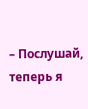– Послушай, теперь я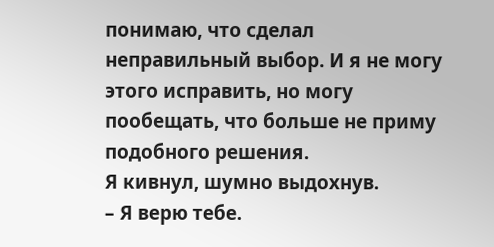понимаю, что сделал неправильный выбор. И я не могу этого исправить, но могу пообещать, что больше не приму подобного решения.
Я кивнул, шумно выдохнув.
– Я верю тебе.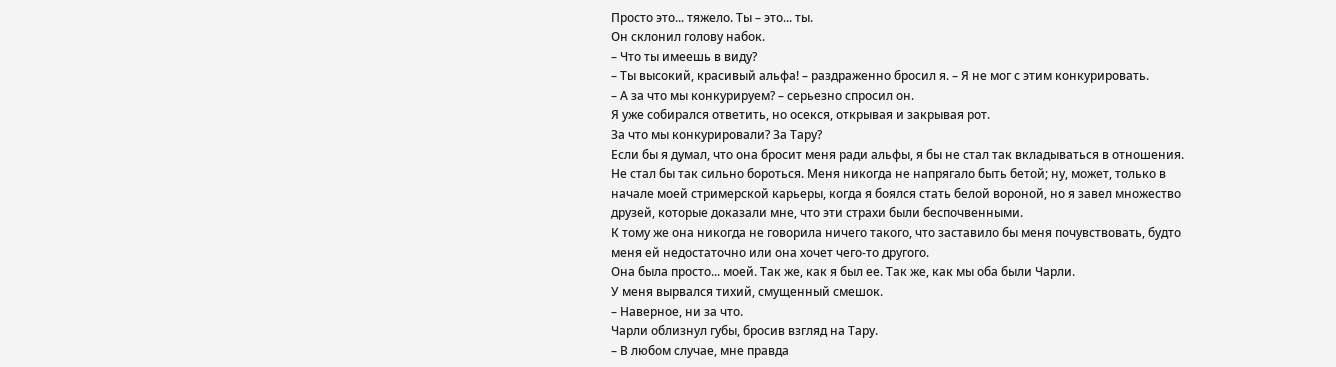Просто это... тяжело. Ты – это... ты.
Он склонил голову набок.
– Что ты имеешь в виду?
– Ты высокий, красивый альфа! – раздраженно бросил я. – Я не мог с этим конкурировать.
– А за что мы конкурируем? – серьезно спросил он.
Я уже собирался ответить, но осекся, открывая и закрывая рот.
За что мы конкурировали? За Тару?
Если бы я думал, что она бросит меня ради альфы, я бы не стал так вкладываться в отношения. Не стал бы так сильно бороться. Меня никогда не напрягало быть бетой; ну, может, только в начале моей стримерской карьеры, когда я боялся стать белой вороной, но я завел множество друзей, которые доказали мне, что эти страхи были беспочвенными.
К тому же она никогда не говорила ничего такого, что заставило бы меня почувствовать, будто меня ей недостаточно или она хочет чего-то другого.
Она была просто... моей. Так же, как я был ее. Так же, как мы оба были Чарли.
У меня вырвался тихий, смущенный смешок.
– Наверное, ни за что.
Чарли облизнул губы, бросив взгляд на Тару.
– В любом случае, мне правда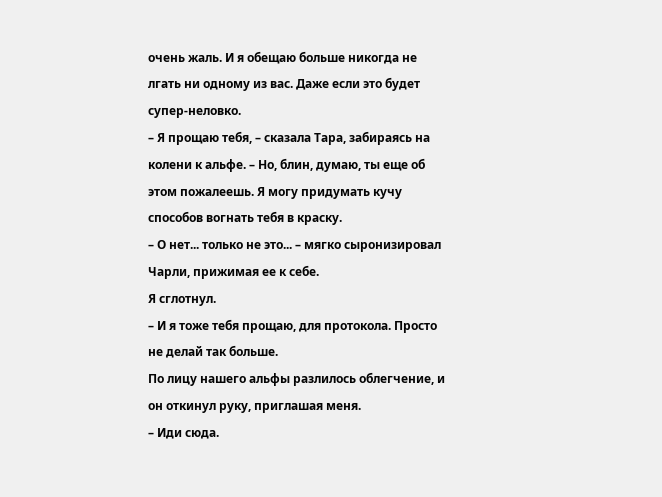очень жаль. И я обещаю больше никогда не лгать ни одному из вас. Даже если это будет супер-неловко.
– Я прощаю тебя, – сказала Тара, забираясь на колени к альфе. – Но, блин, думаю, ты еще об этом пожалеешь. Я могу придумать кучу способов вогнать тебя в краску.
– О нет... только не это... – мягко сыронизировал Чарли, прижимая ее к себе.
Я сглотнул.
– И я тоже тебя прощаю, для протокола. Просто не делай так больше.
По лицу нашего альфы разлилось облегчение, и он откинул руку, приглашая меня.
– Иди сюда.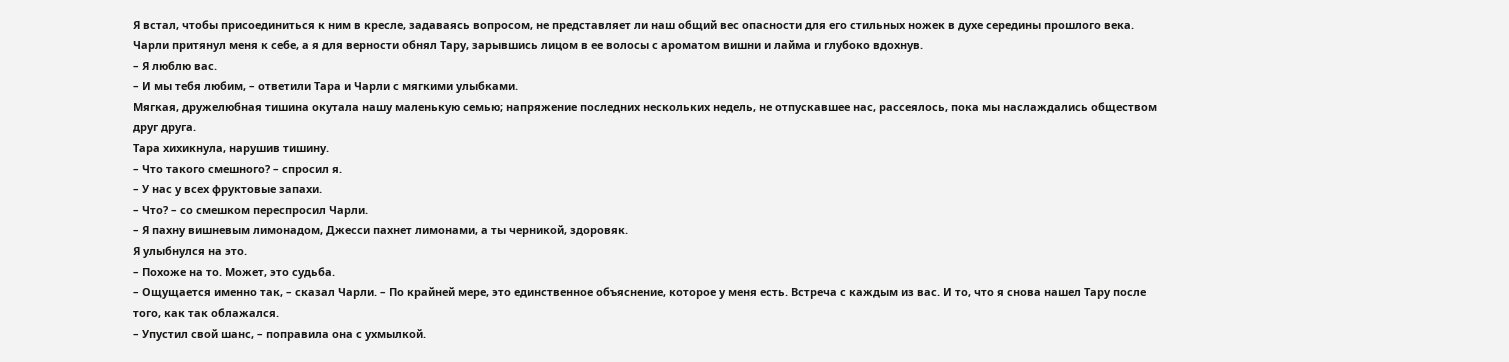Я встал, чтобы присоединиться к ним в кресле, задаваясь вопросом, не представляет ли наш общий вес опасности для его стильных ножек в духе середины прошлого века. Чарли притянул меня к себе, а я для верности обнял Тару, зарывшись лицом в ее волосы с ароматом вишни и лайма и глубоко вдохнув.
– Я люблю вас.
– И мы тебя любим, – ответили Тара и Чарли с мягкими улыбками.
Мягкая, дружелюбная тишина окутала нашу маленькую семью; напряжение последних нескольких недель, не отпускавшее нас, рассеялось, пока мы наслаждались обществом друг друга.
Тара хихикнула, нарушив тишину.
– Что такого смешного? – спросил я.
– У нас у всех фруктовые запахи.
– Что? – со смешком переспросил Чарли.
– Я пахну вишневым лимонадом, Джесси пахнет лимонами, а ты черникой, здоровяк.
Я улыбнулся на это.
– Похоже на то. Может, это судьба.
– Ощущается именно так, – сказал Чарли. – По крайней мере, это единственное объяснение, которое у меня есть. Встреча с каждым из вас. И то, что я снова нашел Тару после того, как так облажался.
– Упустил свой шанс, – поправила она с ухмылкой.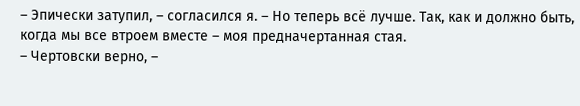– Эпически затупил, – согласился я. – Но теперь всё лучше. Так, как и должно быть, когда мы все втроем вместе – моя предначертанная стая.
– Чертовски верно, –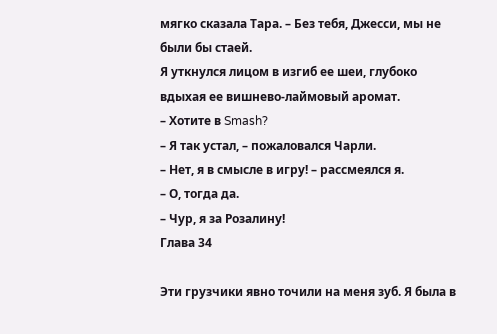мягко сказала Тара. – Без тебя, Джесси, мы не были бы стаей.
Я уткнулся лицом в изгиб ее шеи, глубоко вдыхая ее вишнево-лаймовый аромат.
– Хотите в Smash?
– Я так устал, – пожаловался Чарли.
– Нет, я в смысле в игру! – рассмеялся я.
– О, тогда да.
– Чур, я за Розалину!
Глава 34

Эти грузчики явно точили на меня зуб. Я была в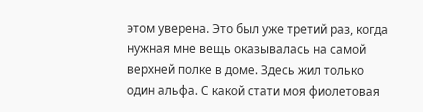этом уверена. Это был уже третий раз, когда нужная мне вещь оказывалась на самой верхней полке в доме. Здесь жил только один альфа. С какой стати моя фиолетовая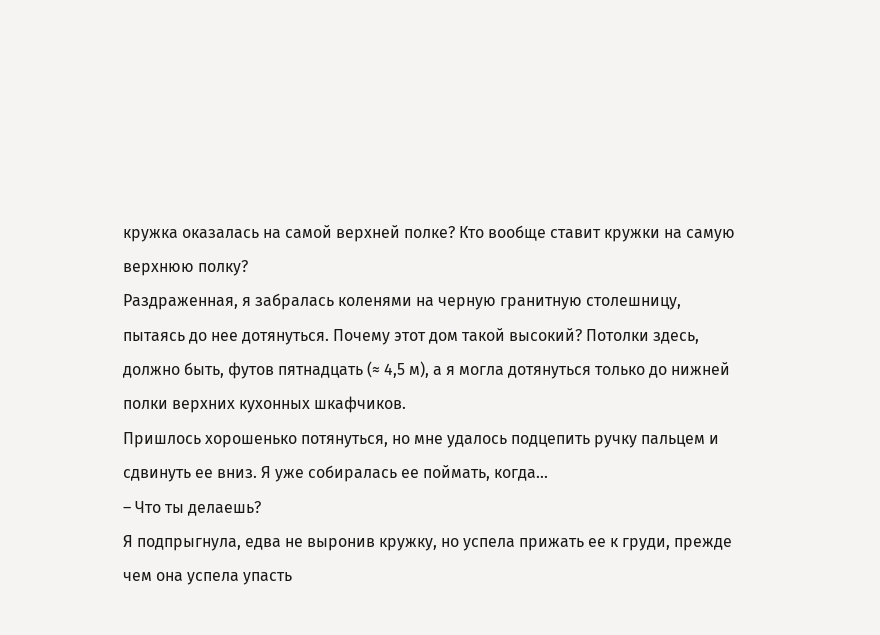кружка оказалась на самой верхней полке? Кто вообще ставит кружки на самую верхнюю полку?
Раздраженная, я забралась коленями на черную гранитную столешницу, пытаясь до нее дотянуться. Почему этот дом такой высокий? Потолки здесь, должно быть, футов пятнадцать (≈ 4,5 м), а я могла дотянуться только до нижней полки верхних кухонных шкафчиков.
Пришлось хорошенько потянуться, но мне удалось подцепить ручку пальцем и сдвинуть ее вниз. Я уже собиралась ее поймать, когда...
– Что ты делаешь?
Я подпрыгнула, едва не выронив кружку, но успела прижать ее к груди, прежде чем она успела упасть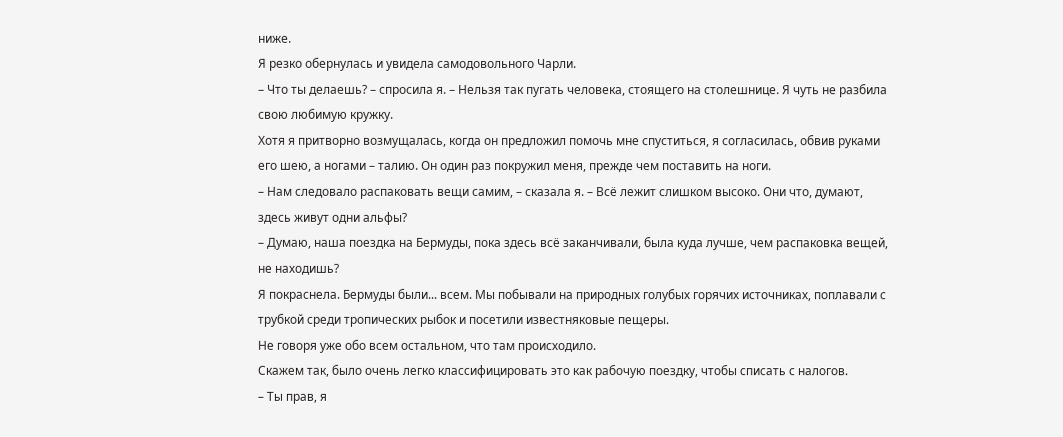ниже.
Я резко обернулась и увидела самодовольного Чарли.
– Что ты делаешь? – спросила я. – Нельзя так пугать человека, стоящего на столешнице. Я чуть не разбила свою любимую кружку.
Хотя я притворно возмущалась, когда он предложил помочь мне спуститься, я согласилась, обвив руками его шею, а ногами – талию. Он один раз покружил меня, прежде чем поставить на ноги.
– Нам следовало распаковать вещи самим, – сказала я. – Всё лежит слишком высоко. Они что, думают, здесь живут одни альфы?
– Думаю, наша поездка на Бермуды, пока здесь всё заканчивали, была куда лучше, чем распаковка вещей, не находишь?
Я покраснела. Бермуды были... всем. Мы побывали на природных голубых горячих источниках, поплавали с трубкой среди тропических рыбок и посетили известняковые пещеры.
Не говоря уже обо всем остальном, что там происходило.
Скажем так, было очень легко классифицировать это как рабочую поездку, чтобы списать с налогов.
– Ты прав, я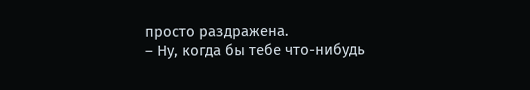просто раздражена.
– Ну, когда бы тебе что-нибудь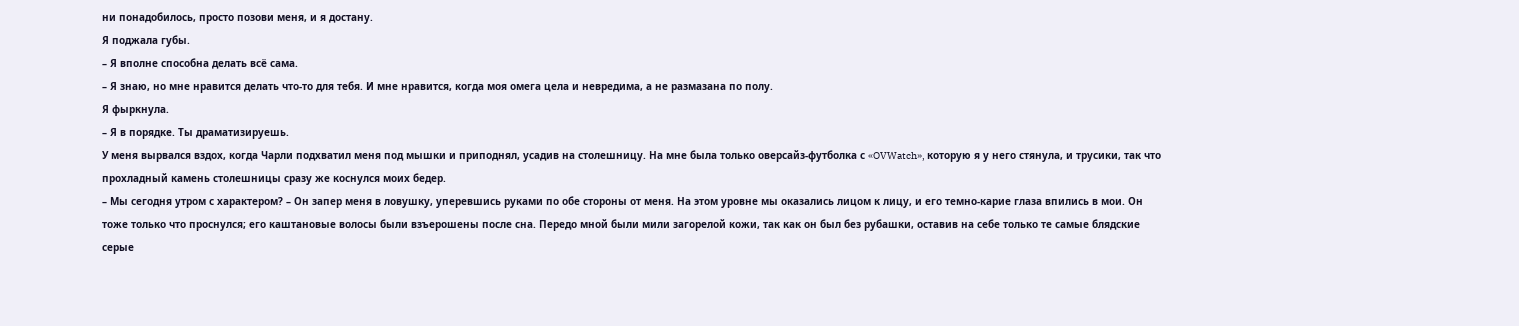ни понадобилось, просто позови меня, и я достану.
Я поджала губы.
– Я вполне способна делать всё сама.
– Я знаю, но мне нравится делать что-то для тебя. И мне нравится, когда моя омега цела и невредима, а не размазана по полу.
Я фыркнула.
– Я в порядке. Ты драматизируешь.
У меня вырвался вздох, когда Чарли подхватил меня под мышки и приподнял, усадив на столешницу. На мне была только оверсайз-футболка с «OVWatch», которую я у него стянула, и трусики, так что прохладный камень столешницы сразу же коснулся моих бедер.
– Мы сегодня утром с характером? – Он запер меня в ловушку, уперевшись руками по обе стороны от меня. На этом уровне мы оказались лицом к лицу, и его темно-карие глаза впились в мои. Он тоже только что проснулся; его каштановые волосы были взъерошены после сна. Передо мной были мили загорелой кожи, так как он был без рубашки, оставив на себе только те самые блядские серые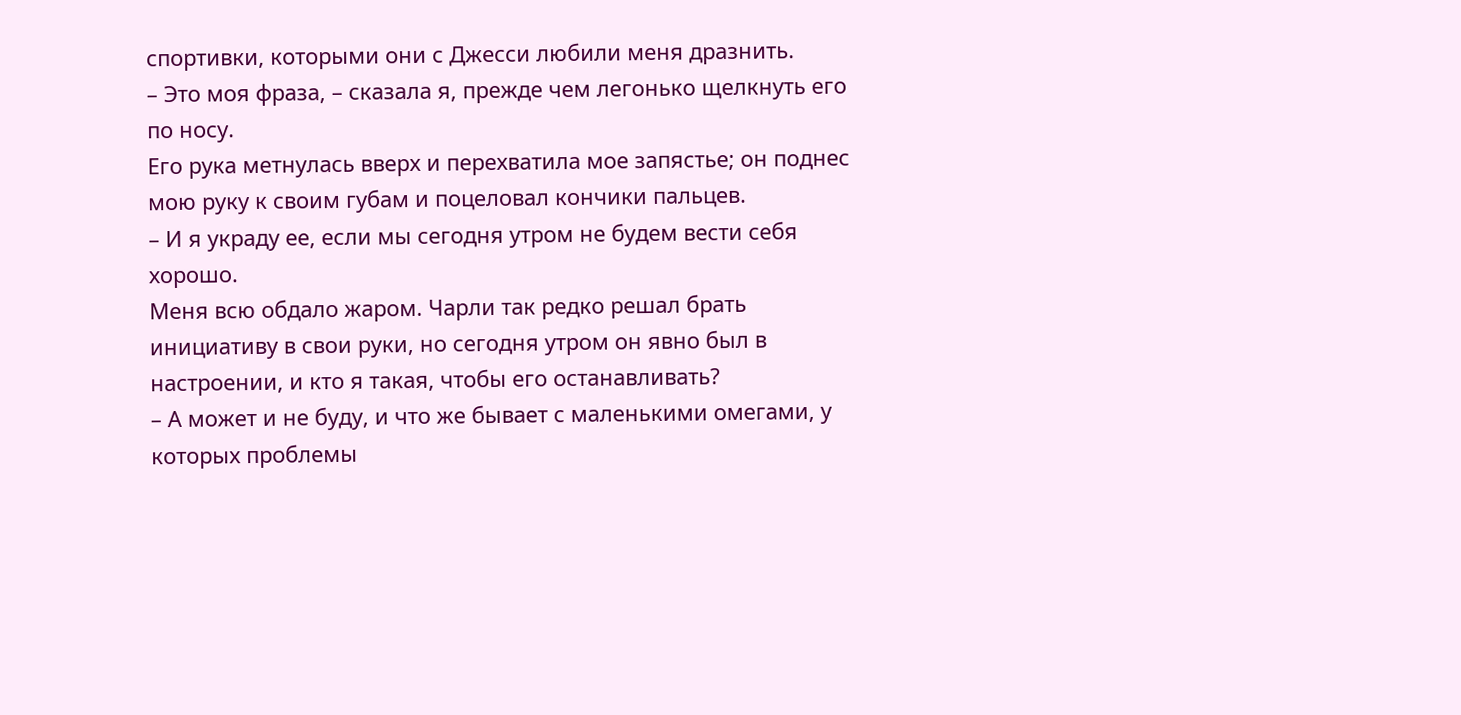спортивки, которыми они с Джесси любили меня дразнить.
– Это моя фраза, – сказала я, прежде чем легонько щелкнуть его по носу.
Его рука метнулась вверх и перехватила мое запястье; он поднес мою руку к своим губам и поцеловал кончики пальцев.
– И я украду ее, если мы сегодня утром не будем вести себя хорошо.
Меня всю обдало жаром. Чарли так редко решал брать инициативу в свои руки, но сегодня утром он явно был в настроении, и кто я такая, чтобы его останавливать?
– А может и не буду, и что же бывает с маленькими омегами, у которых проблемы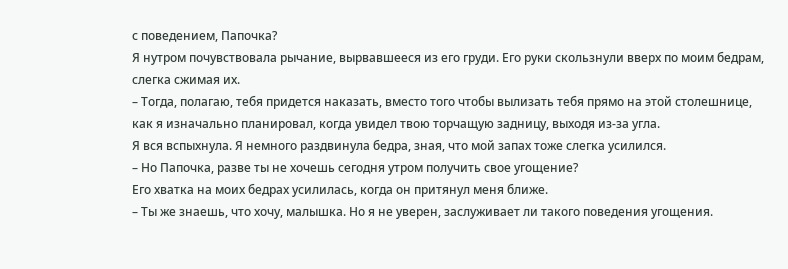с поведением, Папочка?
Я нутром почувствовала рычание, вырвавшееся из его груди. Его руки скользнули вверх по моим бедрам, слегка сжимая их.
– Тогда, полагаю, тебя придется наказать, вместо того чтобы вылизать тебя прямо на этой столешнице, как я изначально планировал, когда увидел твою торчащую задницу, выходя из-за угла.
Я вся вспыхнула. Я немного раздвинула бедра, зная, что мой запах тоже слегка усилился.
– Но Папочка, разве ты не хочешь сегодня утром получить свое угощение?
Его хватка на моих бедрах усилилась, когда он притянул меня ближе.
– Ты же знаешь, что хочу, малышка. Но я не уверен, заслуживает ли такого поведения угощения.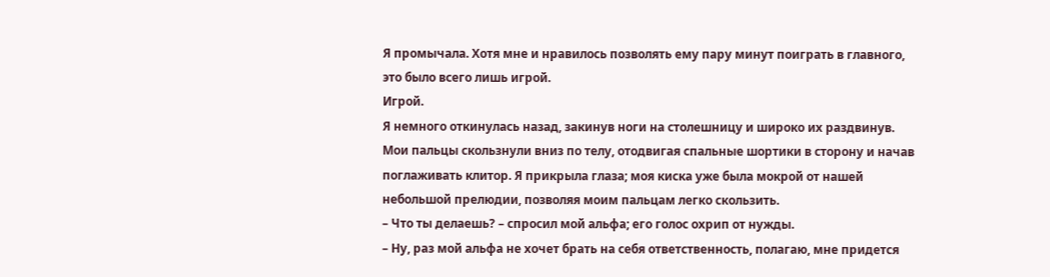Я промычала. Хотя мне и нравилось позволять ему пару минут поиграть в главного, это было всего лишь игрой.
Игрой.
Я немного откинулась назад, закинув ноги на столешницу и широко их раздвинув. Мои пальцы скользнули вниз по телу, отодвигая спальные шортики в сторону и начав поглаживать клитор. Я прикрыла глаза; моя киска уже была мокрой от нашей небольшой прелюдии, позволяя моим пальцам легко скользить.
– Что ты делаешь? – спросил мой альфа; его голос охрип от нужды.
– Ну, раз мой альфа не хочет брать на себя ответственность, полагаю, мне придется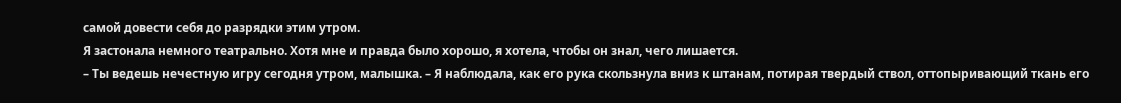самой довести себя до разрядки этим утром.
Я застонала немного театрально. Хотя мне и правда было хорошо, я хотела, чтобы он знал, чего лишается.
– Ты ведешь нечестную игру сегодня утром, малышка. – Я наблюдала, как его рука скользнула вниз к штанам, потирая твердый ствол, оттопыривающий ткань его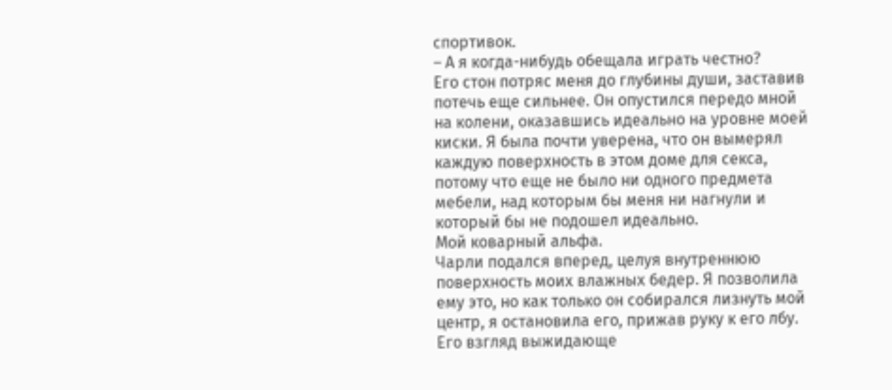спортивок.
– А я когда-нибудь обещала играть честно?
Его стон потряс меня до глубины души, заставив потечь еще сильнее. Он опустился передо мной на колени, оказавшись идеально на уровне моей киски. Я была почти уверена, что он вымерял каждую поверхность в этом доме для секса, потому что еще не было ни одного предмета мебели, над которым бы меня ни нагнули и который бы не подошел идеально.
Мой коварный альфа.
Чарли подался вперед, целуя внутреннюю поверхность моих влажных бедер. Я позволила ему это, но как только он собирался лизнуть мой центр, я остановила его, прижав руку к его лбу. Его взгляд выжидающе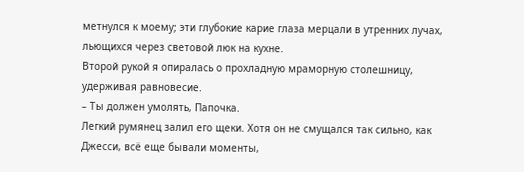метнулся к моему; эти глубокие карие глаза мерцали в утренних лучах, льющихся через световой люк на кухне.
Второй рукой я опиралась о прохладную мраморную столешницу, удерживая равновесие.
– Ты должен умолять, Папочка.
Легкий румянец залил его щеки. Хотя он не смущался так сильно, как Джесси, всё еще бывали моменты,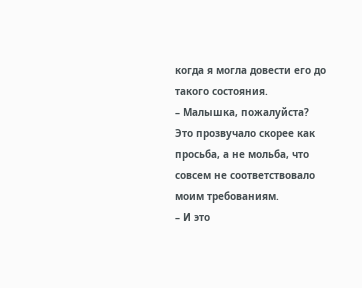когда я могла довести его до такого состояния.
– Малышка, пожалуйста?
Это прозвучало скорее как просьба, а не мольба, что совсем не соответствовало моим требованиям.
– И это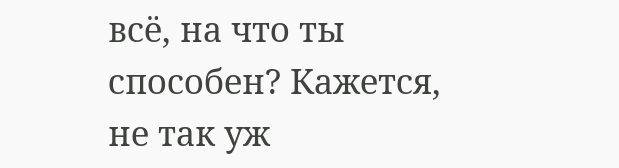всё, на что ты способен? Кажется, не так уж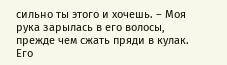сильно ты этого и хочешь. – Моя рука зарылась в его волосы, прежде чем сжать пряди в кулак.
Его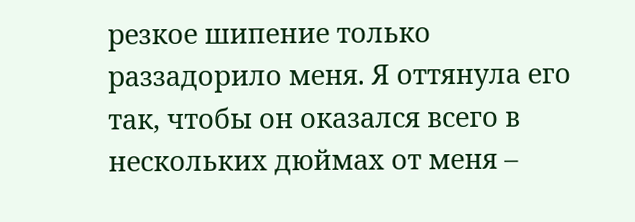резкое шипение только раззадорило меня. Я оттянула его так, чтобы он оказался всего в нескольких дюймах от меня –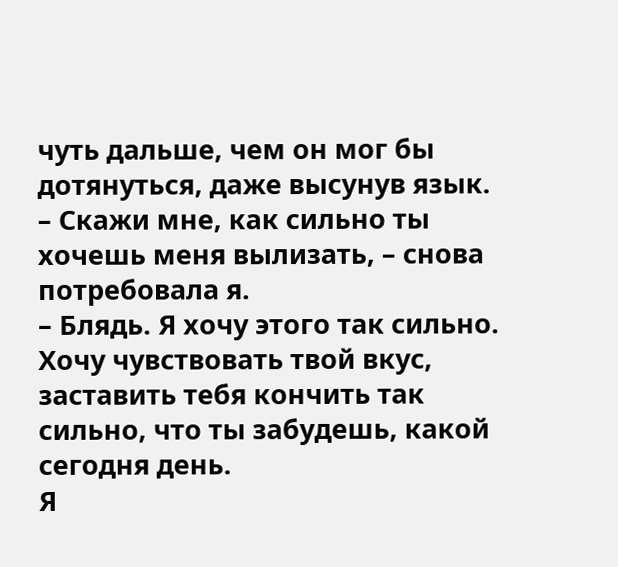чуть дальше, чем он мог бы дотянуться, даже высунув язык.
– Скажи мне, как сильно ты хочешь меня вылизать, – снова потребовала я.
– Блядь. Я хочу этого так сильно. Хочу чувствовать твой вкус, заставить тебя кончить так сильно, что ты забудешь, какой сегодня день.
Я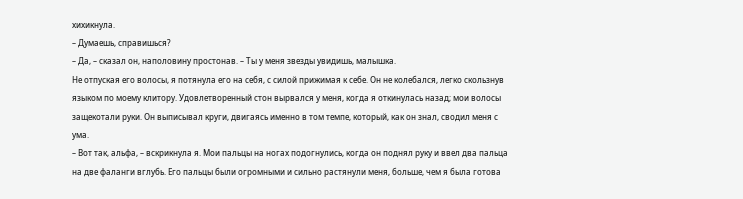хихикнула.
– Думаешь, справишься?
– Да, – сказал он, наполовину простонав. – Ты у меня звезды увидишь, малышка.
Не отпуская его волосы, я потянула его на себя, с силой прижимая к себе. Он не колебался, легко скользнув языком по моему клитору. Удовлетворенный стон вырвался у меня, когда я откинулась назад; мои волосы защекотали руки. Он выписывал круги, двигаясь именно в том темпе, который, как он знал, сводил меня с ума.
– Вот так, альфа, – вскрикнула я. Мои пальцы на ногах подогнулись, когда он поднял руку и ввел два пальца на две фаланги вглубь. Его пальцы были огромными и сильно растянули меня, больше, чем я была готова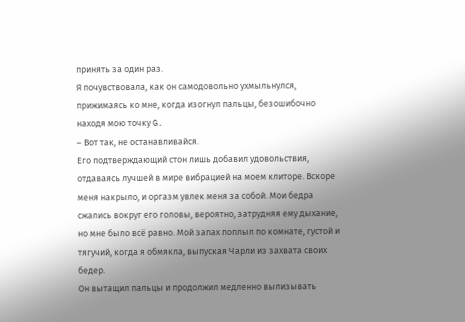принять за один раз.
Я почувствовала, как он самодовольно ухмыльнулся, прижимаясь ко мне, когда изогнул пальцы, безошибочно находя мою точку G.
– Вот так, не останавливайся.
Его подтверждающий стон лишь добавил удовольствия, отдаваясь лучшей в мире вибрацией на моем клиторе. Вскоре меня накрыло, и оргазм увлек меня за собой. Мои бедра сжались вокруг его головы, вероятно, затрудняя ему дыхание, но мне было всё равно. Мой запах поплыл по комнате, густой и тягучий, когда я обмякла, выпуская Чарли из захвата своих бедер.
Он вытащил пальцы и продолжил медленно вылизывать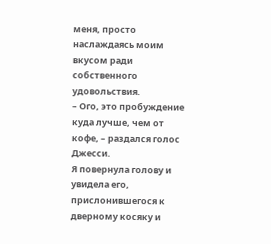меня, просто наслаждаясь моим вкусом ради собственного удовольствия.
– Ого, это пробуждение куда лучше, чем от кофе, – раздался голос Джесси.
Я повернула голову и увидела его, прислонившегося к дверному косяку и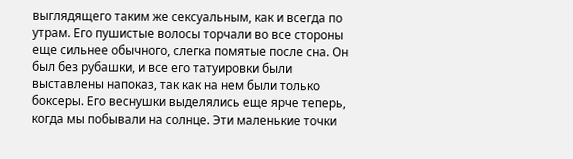выглядящего таким же сексуальным, как и всегда по утрам. Его пушистые волосы торчали во все стороны еще сильнее обычного, слегка помятые после сна. Он был без рубашки, и все его татуировки были выставлены напоказ, так как на нем были только боксеры. Его веснушки выделялись еще ярче теперь, когда мы побывали на солнце. Эти маленькие точки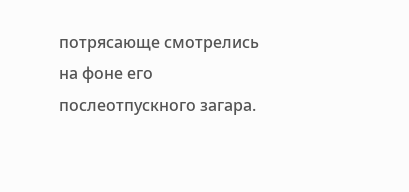потрясающе смотрелись на фоне его послеотпускного загара.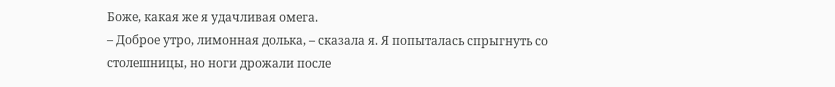Боже, какая же я удачливая омега.
– Доброе утро, лимонная долька, – сказала я. Я попыталась спрыгнуть со столешницы, но ноги дрожали после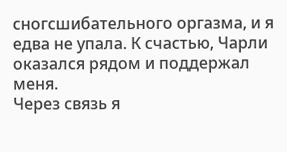сногсшибательного оргазма, и я едва не упала. К счастью, Чарли оказался рядом и поддержал меня.
Через связь я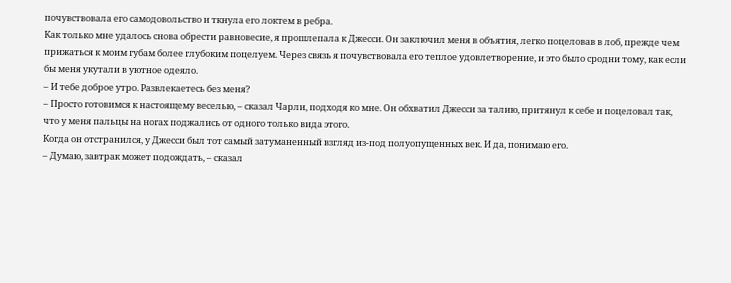почувствовала его самодовольство и ткнула его локтем в ребра.
Как только мне удалось снова обрести равновесие, я прошлепала к Джесси. Он заключил меня в объятия, легко поцеловав в лоб, прежде чем прижаться к моим губам более глубоким поцелуем. Через связь я почувствовала его теплое удовлетворение, и это было сродни тому, как если бы меня укутали в уютное одеяло.
– И тебе доброе утро. Развлекаетесь без меня?
– Просто готовимся к настоящему веселью, – сказал Чарли, подходя ко мне. Он обхватил Джесси за талию, притянул к себе и поцеловал так, что у меня пальцы на ногах поджались от одного только вида этого.
Когда он отстранился, у Джесси был тот самый затуманенный взгляд из-под полуопущенных век. И да, понимаю его.
– Думаю, завтрак может подождать, – сказал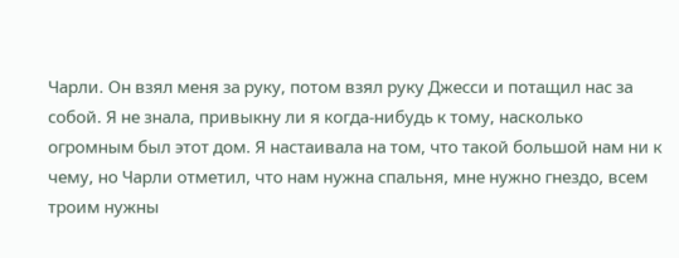Чарли. Он взял меня за руку, потом взял руку Джесси и потащил нас за собой. Я не знала, привыкну ли я когда-нибудь к тому, насколько огромным был этот дом. Я настаивала на том, что такой большой нам ни к чему, но Чарли отметил, что нам нужна спальня, мне нужно гнездо, всем троим нужны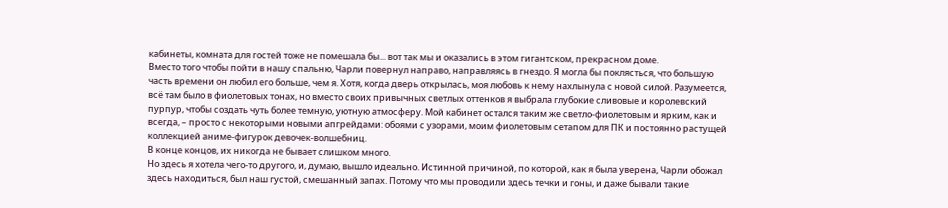кабинеты, комната для гостей тоже не помешала бы... вот так мы и оказались в этом гигантском, прекрасном доме.
Вместо того чтобы пойти в нашу спальню, Чарли повернул направо, направляясь в гнездо. Я могла бы поклясться, что большую часть времени он любил его больше, чем я. Хотя, когда дверь открылась, моя любовь к нему нахлынула с новой силой. Разумеется, всё там было в фиолетовых тонах, но вместо своих привычных светлых оттенков я выбрала глубокие сливовые и королевский пурпур, чтобы создать чуть более темную, уютную атмосферу. Мой кабинет остался таким же светло-фиолетовым и ярким, как и всегда, – просто с некоторыми новыми апгрейдами: обоями с узорами, моим фиолетовым сетапом для ПК и постоянно растущей коллекцией аниме-фигурок девочек-волшебниц.
В конце концов, их никогда не бывает слишком много.
Но здесь я хотела чего-то другого, и, думаю, вышло идеально. Истинной причиной, по которой, как я была уверена, Чарли обожал здесь находиться, был наш густой, смешанный запах. Потому что мы проводили здесь течки и гоны, и даже бывали такие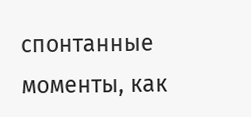спонтанные моменты, как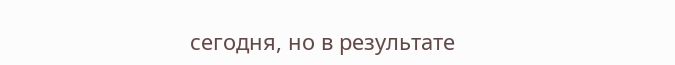сегодня, но в результате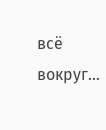всё вокруг...